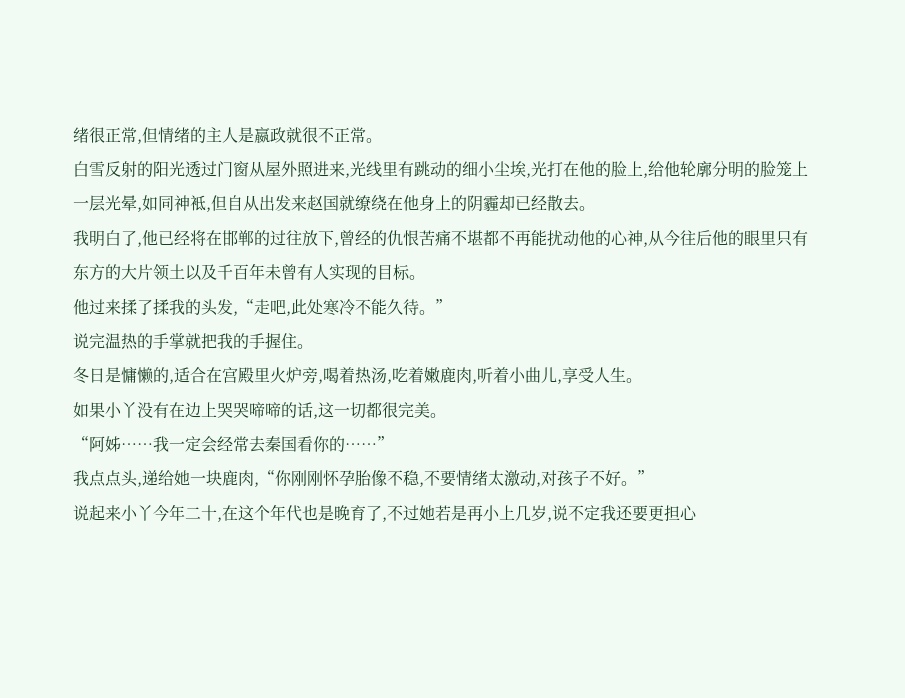绪很正常,但情绪的主人是嬴政就很不正常。
白雪反射的阳光透过门窗从屋外照进来,光线里有跳动的细小尘埃,光打在他的脸上,给他轮廓分明的脸笼上一层光晕,如同神袛,但自从出发来赵国就缭绕在他身上的阴霾却已经散去。
我明白了,他已经将在邯郸的过往放下,曾经的仇恨苦痛不堪都不再能扰动他的心神,从今往后他的眼里只有东方的大片领土以及千百年未曾有人实现的目标。
他过来揉了揉我的头发,“走吧,此处寒冷不能久待。”
说完温热的手掌就把我的手握住。
冬日是慵懒的,适合在宫殿里火炉旁,喝着热汤,吃着嫩鹿肉,听着小曲儿,享受人生。
如果小丫没有在边上哭哭啼啼的话,这一切都很完美。
“阿姊……我一定会经常去秦国看你的……”
我点点头,递给她一块鹿肉,“你刚刚怀孕胎像不稳,不要情绪太激动,对孩子不好。”
说起来小丫今年二十,在这个年代也是晚育了,不过她若是再小上几岁,说不定我还要更担心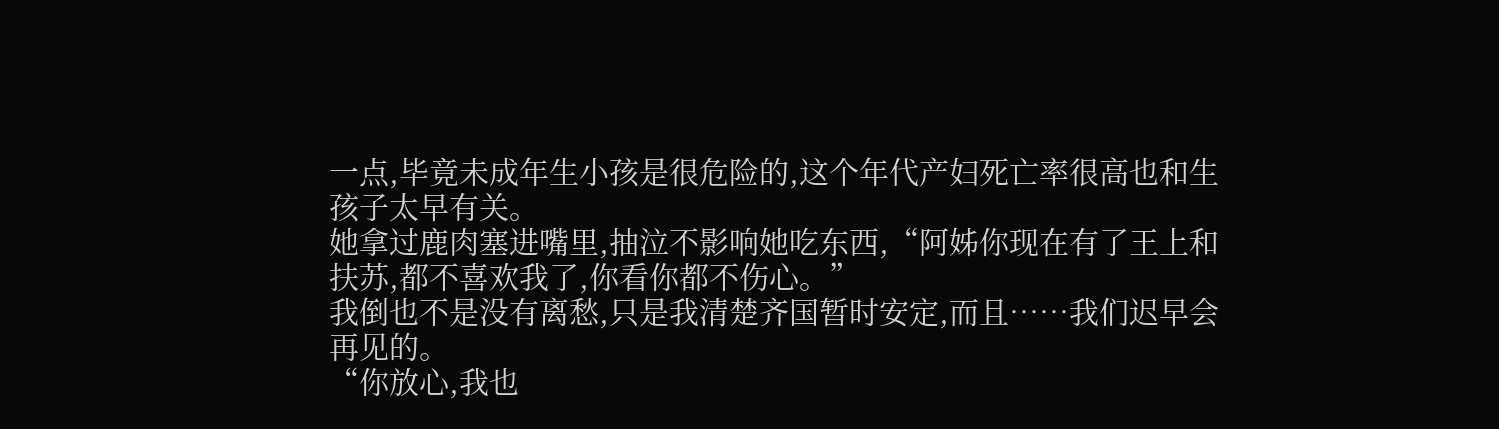一点,毕竟未成年生小孩是很危险的,这个年代产妇死亡率很高也和生孩子太早有关。
她拿过鹿肉塞进嘴里,抽泣不影响她吃东西,“阿姊你现在有了王上和扶苏,都不喜欢我了,你看你都不伤心。”
我倒也不是没有离愁,只是我清楚齐国暂时安定,而且……我们迟早会再见的。
“你放心,我也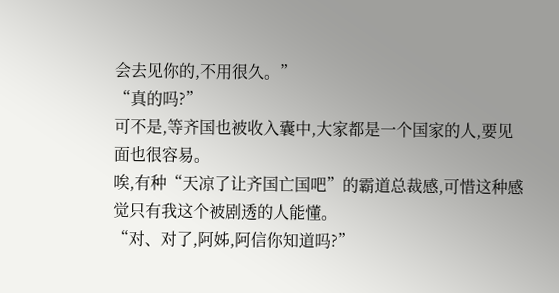会去见你的,不用很久。”
“真的吗?”
可不是,等齐国也被收入囊中,大家都是一个国家的人,要见面也很容易。
唉,有种“天凉了让齐国亡国吧”的霸道总裁感,可惜这种感觉只有我这个被剧透的人能懂。
“对、对了,阿姊,阿信你知道吗?”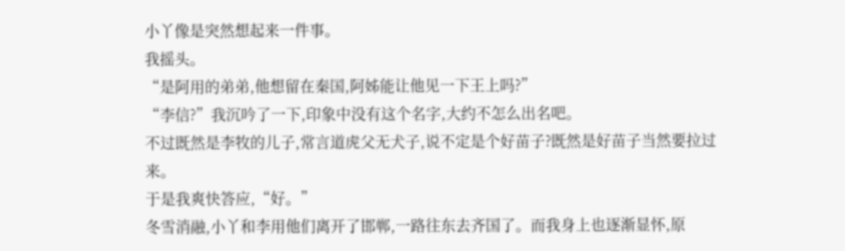小丫像是突然想起来一件事。
我摇头。
“是阿用的弟弟,他想留在秦国,阿姊能让他见一下王上吗?”
“李信?”我沉吟了一下,印象中没有这个名字,大约不怎么出名吧。
不过既然是李牧的儿子,常言道虎父无犬子,说不定是个好苗子?既然是好苗子当然要拉过来。
于是我爽快答应,“好。”
冬雪消融,小丫和李用他们离开了邯郸,一路往东去齐国了。而我身上也逐渐显怀,原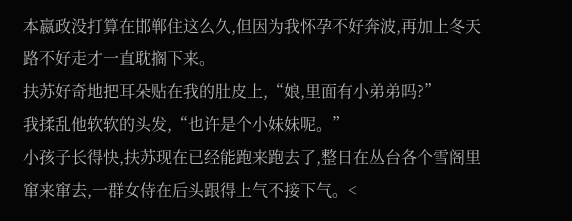本嬴政没打算在邯郸住这么久,但因为我怀孕不好奔波,再加上冬天路不好走才一直耽搁下来。
扶苏好奇地把耳朵贴在我的肚皮上,“娘,里面有小弟弟吗?”
我揉乱他软软的头发,“也许是个小妹妹呢。”
小孩子长得快,扶苏现在已经能跑来跑去了,整日在丛台各个雪阁里窜来窜去,一群女侍在后头跟得上气不接下气。<